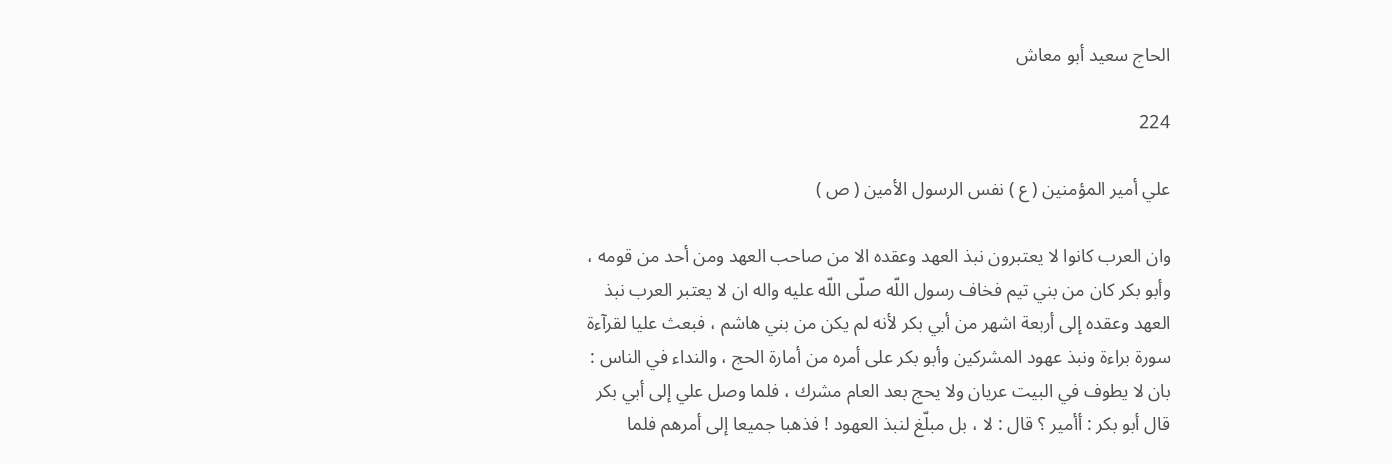الحاج سعيد أبو معاش

224

علي أمير المؤمنين ( ع ) نفس الرسول الأمين ( ص )

وان العرب كانوا لا يعتبرون نبذ العهد وعقده الا من صاحب العهد ومن أحد من قومه ، وأبو بكر كان من بني تيم فخاف رسول اللّه صلّى اللّه عليه واله ان لا يعتبر العرب نبذ العهد وعقده إلى أربعة اشهر من أبي بكر لأنه لم يكن من بني هاشم ، فبعث عليا لقرآءة سورة براءة ونبذ عهود المشركين وأبو بكر على أمره من أمارة الحج ، والنداء في الناس : بان لا يطوف في البيت عريان ولا يحج بعد العام مشرك ، فلما وصل علي إلى أبي بكر قال أبو بكر : أأمير ؟ قال : لا ، بل مبلّغ لنبذ العهود ! فذهبا جميعا إلى أمرهم فلما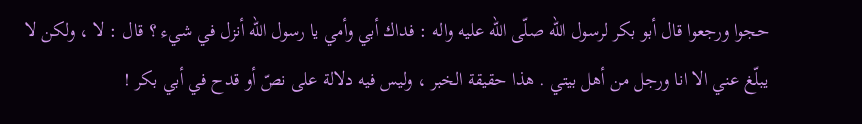حجوا ورجعوا قال أبو بكر لرسول اللّه صلّى اللّه عليه واله : فداك أبي وأمي يا رسول اللّه أنزل في شيء ؟ قال : لا ، ولكن لا يبلّغ عني الا انا ورجل من أهل بيتي . هذا حقيقة الخبر ، وليس فيه دلالة على نصّ أو قدح في أبي بكر !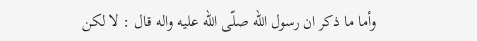وأما ما ذكر ان رسول اللّه صلّى اللّه عليه واله قال : لا لكن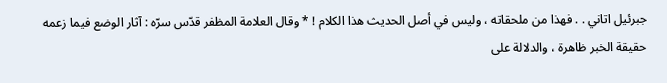جبرئيل اتاني . . فهذا من ملحقاته ، وليس في أصل الحديث هذا الكلام ! * وقال العلامة المظفر قدّس سرّه : آثار الوضع فيما زعمه حقيقة الخبر ظاهرة ، والدلالة على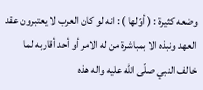وضعه كثيرة : ( أوّلها ) : انه لو كان العرب لا يعتبرون عقد العهد ونبذه الا بمباشرة من له الامر أو أحد أقاربه لما خالف النبي صلّى اللّه عليه واله هذه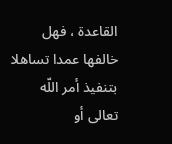القاعدة ، فهل خالفها عمدا تساهلا بتنفيذ أمر اللّه تعالى أو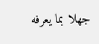جهلا بما يعرفه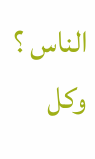الناس ؟ وكل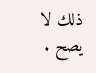ذلك لا يصح .